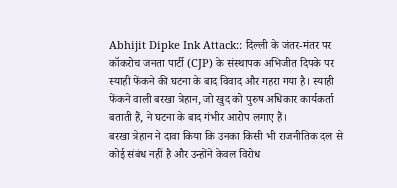Abhijit Dipke Ink Attack:: दिल्ली के जंतर-मंतर पर कॉकरोच जनता पार्टी (CJP) के संस्थापक अभिजीत दिपके पर स्याही फेंकने की घटना के बाद विवाद और गहरा गया है। स्याही फेंकने वाली बरखा त्रेहान, जो खुद को पुरुष अधिकार कार्यकर्ता बताती हैं, ने घटना के बाद गंभीर आरोप लगाए हैं।
बरखा त्रेहान ने दावा किया कि उनका किसी भी राजनीतिक दल से कोई संबंध नहीं है और उन्होंने केवल विरोध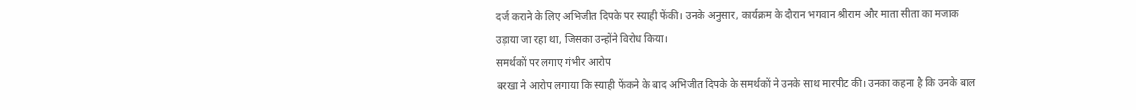दर्ज कराने के लिए अभिजीत दिपके पर स्याही फेंकी। उनके अनुसार, कार्यक्रम के दौरान भगवान श्रीराम और माता सीता का मजाक उड़ाया जा रहा था, जिसका उन्होंने विरोध किया।
समर्थकों पर लगाए गंभीर आरोप
बरखा ने आरोप लगाया कि स्याही फेंकने के बाद अभिजीत दिपके के समर्थकों ने उनके साथ मारपीट की। उनका कहना है कि उनके बाल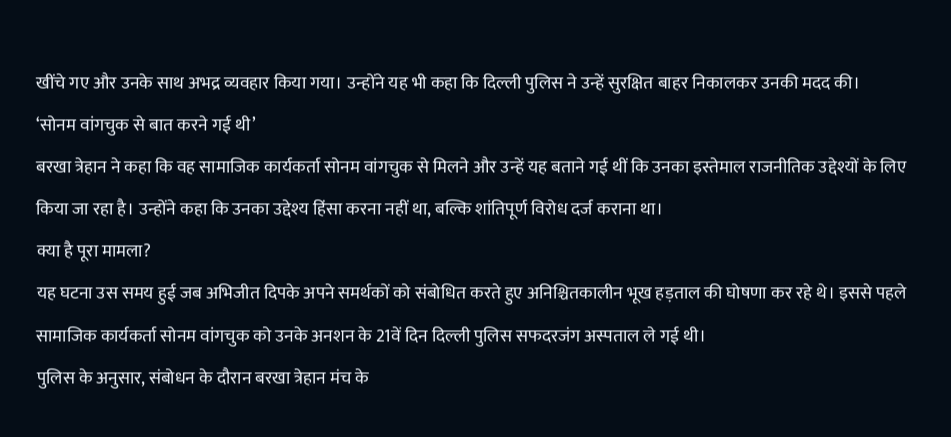खींचे गए और उनके साथ अभद्र व्यवहार किया गया। उन्होंने यह भी कहा कि दिल्ली पुलिस ने उन्हें सुरक्षित बाहर निकालकर उनकी मदद की।
‘सोनम वांगचुक से बात करने गई थी’
बरखा त्रेहान ने कहा कि वह सामाजिक कार्यकर्ता सोनम वांगचुक से मिलने और उन्हें यह बताने गई थीं कि उनका इस्तेमाल राजनीतिक उद्देश्यों के लिए किया जा रहा है। उन्होंने कहा कि उनका उद्देश्य हिंसा करना नहीं था, बल्कि शांतिपूर्ण विरोध दर्ज कराना था।
क्या है पूरा मामला?
यह घटना उस समय हुई जब अभिजीत दिपके अपने समर्थकों को संबोधित करते हुए अनिश्चितकालीन भूख हड़ताल की घोषणा कर रहे थे। इससे पहले सामाजिक कार्यकर्ता सोनम वांगचुक को उनके अनशन के 21वें दिन दिल्ली पुलिस सफदरजंग अस्पताल ले गई थी।
पुलिस के अनुसार, संबोधन के दौरान बरखा त्रेहान मंच के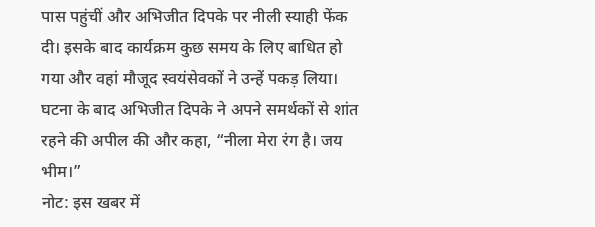पास पहुंचीं और अभिजीत दिपके पर नीली स्याही फेंक दी। इसके बाद कार्यक्रम कुछ समय के लिए बाधित हो गया और वहां मौजूद स्वयंसेवकों ने उन्हें पकड़ लिया।
घटना के बाद अभिजीत दिपके ने अपने समर्थकों से शांत रहने की अपील की और कहा, “नीला मेरा रंग है। जय भीम।”
नोट: इस खबर में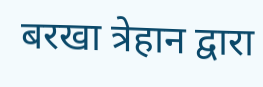बरखा त्रेहान द्वारा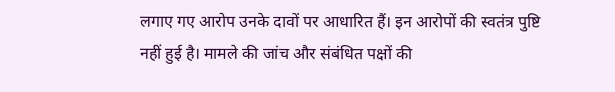लगाए गए आरोप उनके दावों पर आधारित हैं। इन आरोपों की स्वतंत्र पुष्टि नहीं हुई है। मामले की जांच और संबंधित पक्षों की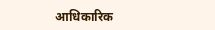आधिकारिक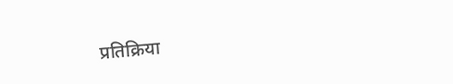प्रतिक्रिया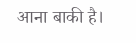आना बाकी है।